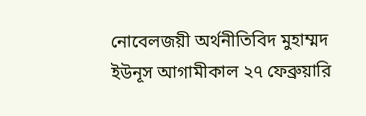নোবেলজয়ী অর্থনীতিবিদ মুহাম্মদ ইউনূস আগামীকাল ২৭ ফেব্রুয়ারি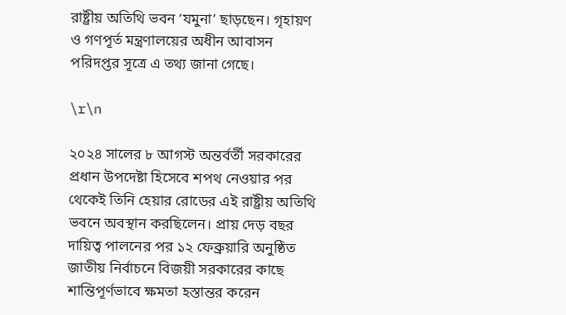রাষ্ট্রীয় অতিথি ভবন ‘যমুনা’ ছাড়ছেন। গৃহায়ণ ও গণপূর্ত মন্ত্রণালয়ের অধীন আবাসন পরিদপ্তর সূত্রে এ তথ্য জানা গেছে।

\r\n

২০২৪ সালের ৮ আগস্ট অন্তর্বর্তী সরকারের প্রধান উপদেষ্টা হিসেবে শপথ নেওয়ার পর থেকেই তিনি হেয়ার রোডের এই রাষ্ট্রীয় অতিথি ভবনে অবস্থান করছিলেন। প্রায় দেড় বছর দায়িত্ব পালনের পর ১২ ফেব্রুয়ারি অনুষ্ঠিত জাতীয় নির্বাচনে বিজয়ী সরকারের কাছে শান্তিপূর্ণভাবে ক্ষমতা হস্তান্তর করেন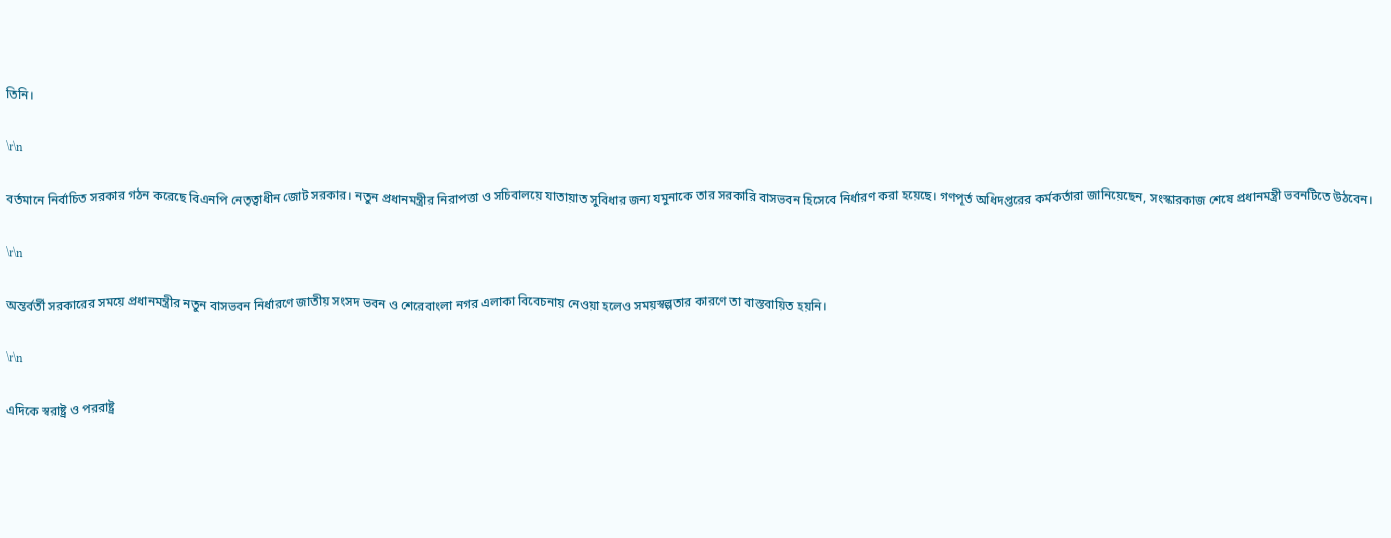তিনি।

\r\n

বর্তমানে নির্বাচিত সরকার গঠন করেছে বিএনপি নেতৃত্বাধীন জোট সরকার। নতুন প্রধানমন্ত্রীর নিরাপত্তা ও সচিবালয়ে যাতায়াত সুবিধার জন্য যমুনাকে তার সরকারি বাসভবন হিসেবে নির্ধারণ করা হয়েছে। গণপূর্ত অধিদপ্তরের কর্মকর্তারা জানিয়েছেন, সংস্কারকাজ শেষে প্রধানমন্ত্রী ভবনটিতে উঠবেন।

\r\n

অন্তর্বর্তী সরকারের সময়ে প্রধানমন্ত্রীর নতুন বাসভবন নির্ধারণে জাতীয় সংসদ ভবন ও শেরেবাংলা নগর এলাকা বিবেচনায় নেওয়া হলেও সময়স্বল্পতার কারণে তা বাস্তবায়িত হয়নি।

\r\n

এদিকে স্বরাষ্ট্র ও পররাষ্ট্র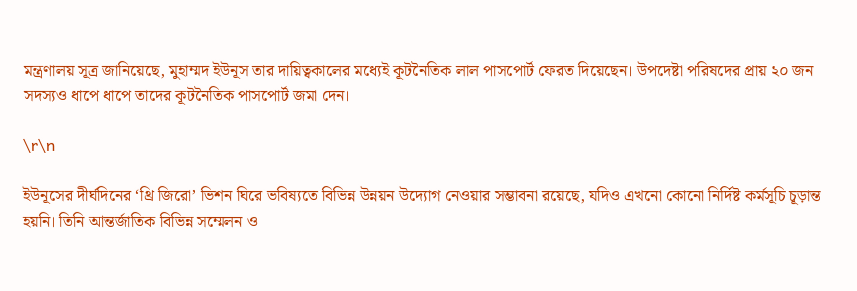মন্ত্রণালয় সূত্র জানিয়েছে, মুহাম্মদ ইউনূস তার দায়িত্বকালের মধ্যেই কূটনৈতিক লাল পাসপোর্ট ফেরত দিয়েছেন। উপদেষ্টা পরিষদের প্রায় ২০ জন সদস্যও ধাপে ধাপে তাদের কূটনৈতিক পাসপোর্ট জমা দেন।

\r\n

ইউনূসের দীর্ঘদিনের ‘থ্রি জিরো’ ভিশন ঘিরে ভবিষ্যতে বিভিন্ন উন্নয়ন উদ্যোগ নেওয়ার সম্ভাবনা রয়েছে, যদিও এখনো কোনো নির্দিষ্ট কর্মসূচি চূড়ান্ত হয়নি। তিনি আন্তর্জাতিক বিভিন্ন সম্মেলন ও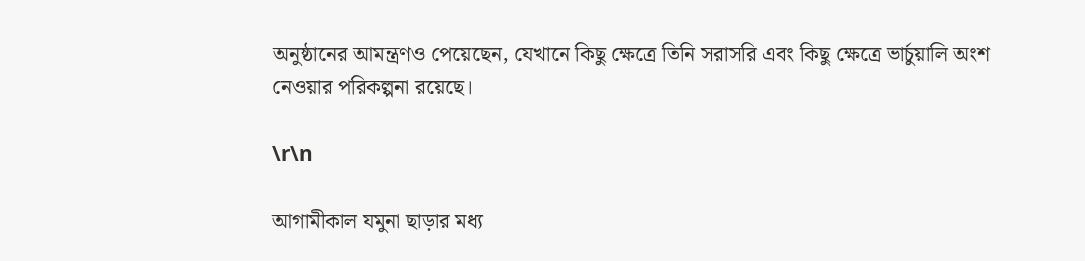অনুষ্ঠানের আমন্ত্রণও পেয়েছেন, যেখানে কিছু ক্ষেত্রে তিনি সরাসরি এবং কিছু ক্ষেত্রে ভার্চুয়ালি অংশ নেওয়ার পরিকল্পনা রয়েছে।

\r\n

আগামীকাল যমুনা ছাড়ার মধ্য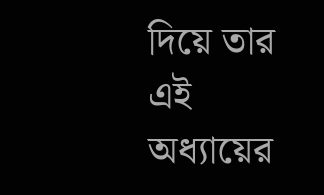দিয়ে তার এই অধ্যায়ের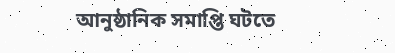আনুষ্ঠানিক সমাপ্তি ঘটতে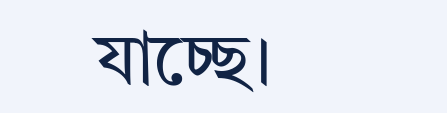যাচ্ছে।